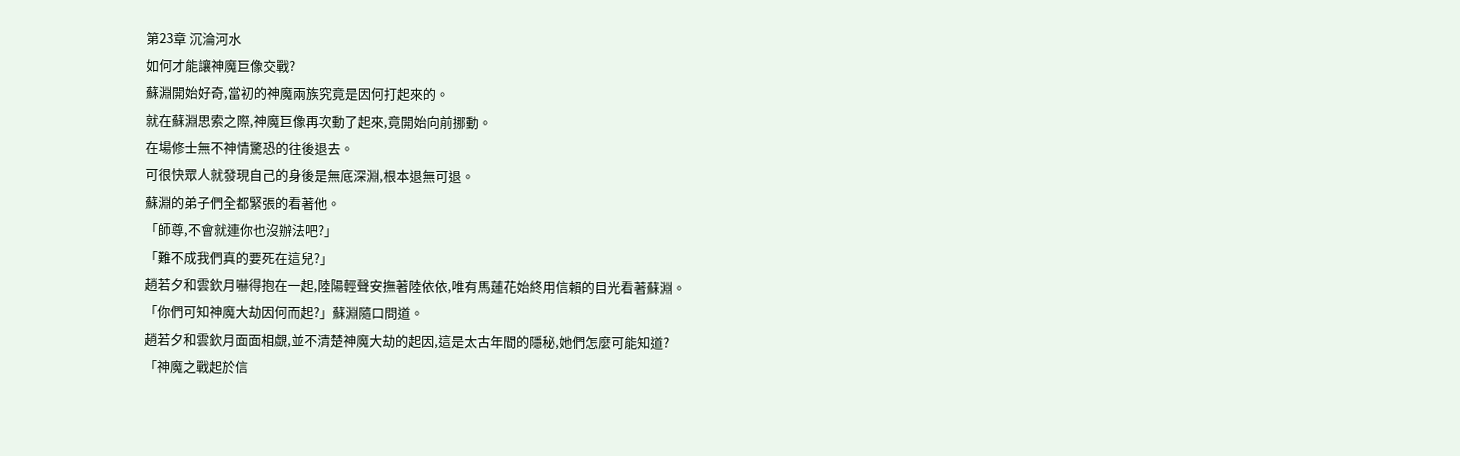第23章 沉淪河水
如何才能讓神魔巨像交戰?
蘇淵開始好奇,當初的神魔兩族究竟是因何打起來的。
就在蘇淵思索之際,神魔巨像再次動了起來,竟開始向前挪動。
在場修士無不神情驚恐的往後退去。
可很快眾人就發現自己的身後是無底深淵,根本退無可退。
蘇淵的弟子們全都緊張的看著他。
「師尊,不會就連你也沒辦法吧?」
「難不成我們真的要死在這兒?」
趙若夕和雲欽月嚇得抱在一起,陸陽輕聲安撫著陸依依,唯有馬蓮花始終用信賴的目光看著蘇淵。
「你們可知神魔大劫因何而起?」蘇淵隨口問道。
趙若夕和雲欽月面面相覷,並不清楚神魔大劫的起因,這是太古年間的隱秘,她們怎麼可能知道?
「神魔之戰起於信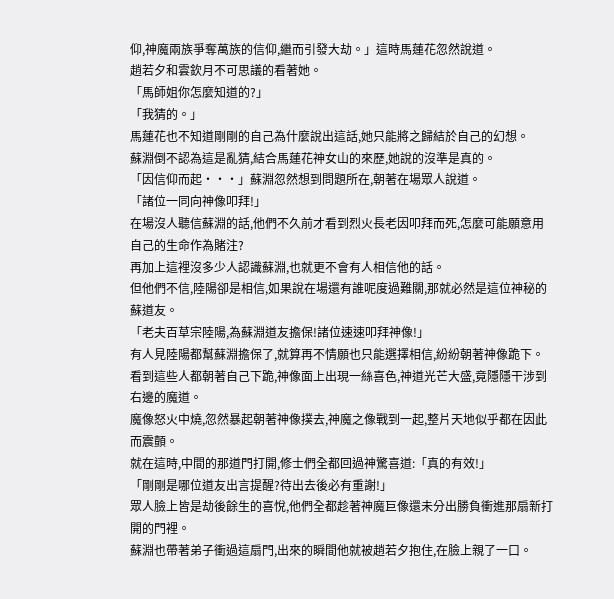仰,神魔兩族爭奪萬族的信仰,繼而引發大劫。」這時馬蓮花忽然說道。
趙若夕和雲欽月不可思議的看著她。
「馬師姐你怎麼知道的?」
「我猜的。」
馬蓮花也不知道剛剛的自己為什麼說出這話,她只能將之歸結於自己的幻想。
蘇淵倒不認為這是亂猜,結合馬蓮花神女山的來歷,她說的沒準是真的。
「因信仰而起···」蘇淵忽然想到問題所在,朝著在場眾人說道。
「諸位一同向神像叩拜!」
在場沒人聽信蘇淵的話,他們不久前才看到烈火長老因叩拜而死,怎麼可能願意用自己的生命作為賭注?
再加上這裡沒多少人認識蘇淵,也就更不會有人相信他的話。
但他們不信,陸陽卻是相信,如果說在場還有誰呢度過難關,那就必然是這位神秘的蘇道友。
「老夫百草宗陸陽,為蘇淵道友擔保!諸位速速叩拜神像!」
有人見陸陽都幫蘇淵擔保了,就算再不情願也只能選擇相信,紛紛朝著神像跪下。
看到這些人都朝著自己下跪,神像面上出現一絲喜色,神道光芒大盛,竟隱隱干涉到右邊的魔道。
魔像怒火中燒,忽然暴起朝著神像撲去,神魔之像戰到一起,整片天地似乎都在因此而震顫。
就在這時,中間的那道門打開,修士們全都回過神驚喜道:「真的有效!」
「剛剛是哪位道友出言提醒?待出去後必有重謝!」
眾人臉上皆是劫後餘生的喜悅,他們全都趁著神魔巨像還未分出勝負衝進那扇新打開的門裡。
蘇淵也帶著弟子衝過這扇門,出來的瞬間他就被趙若夕抱住,在臉上親了一口。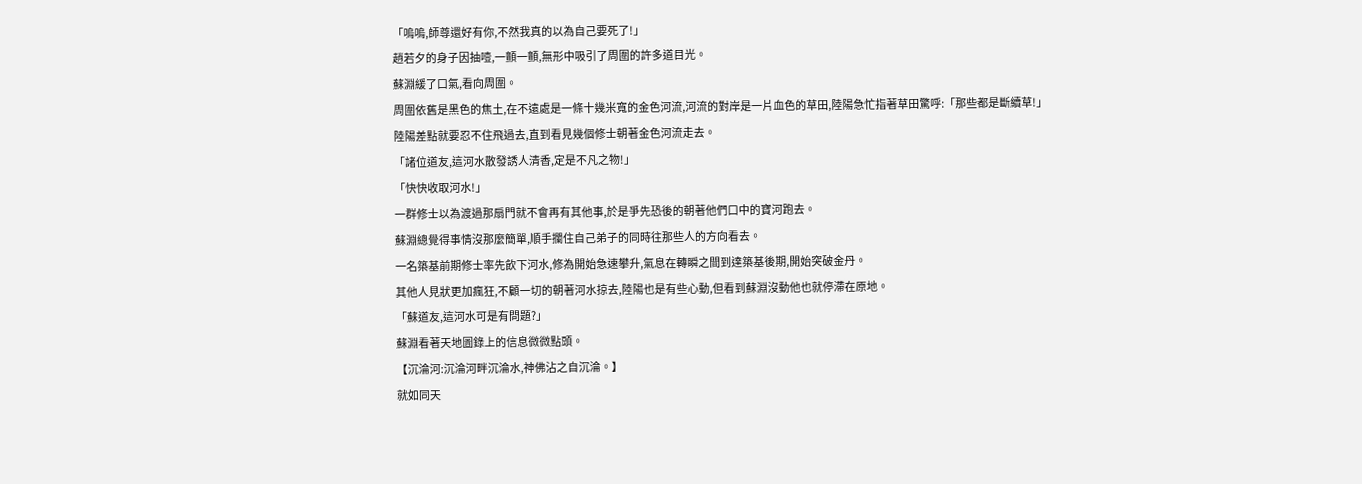「嗚嗚,師尊還好有你,不然我真的以為自己要死了!」
趙若夕的身子因抽噎,一顫一顫,無形中吸引了周圍的許多道目光。
蘇淵緩了口氣,看向周圍。
周圍依舊是黑色的焦土,在不遠處是一條十幾米寬的金色河流,河流的對岸是一片血色的草田,陸陽急忙指著草田驚呼:「那些都是斷續草!」
陸陽差點就要忍不住飛過去,直到看見幾個修士朝著金色河流走去。
「諸位道友,這河水散發誘人清香,定是不凡之物!」
「快快收取河水!」
一群修士以為渡過那扇門就不會再有其他事,於是爭先恐後的朝著他們口中的寶河跑去。
蘇淵總覺得事情沒那麼簡單,順手攔住自己弟子的同時往那些人的方向看去。
一名築基前期修士率先飲下河水,修為開始急速攀升,氣息在轉瞬之間到達築基後期,開始突破金丹。
其他人見狀更加瘋狂,不顧一切的朝著河水掠去,陸陽也是有些心動,但看到蘇淵沒動他也就停滯在原地。
「蘇道友,這河水可是有問題?」
蘇淵看著天地圖錄上的信息微微點頭。
【沉淪河:沉淪河畔沉淪水,神佛沾之自沉淪。】
就如同天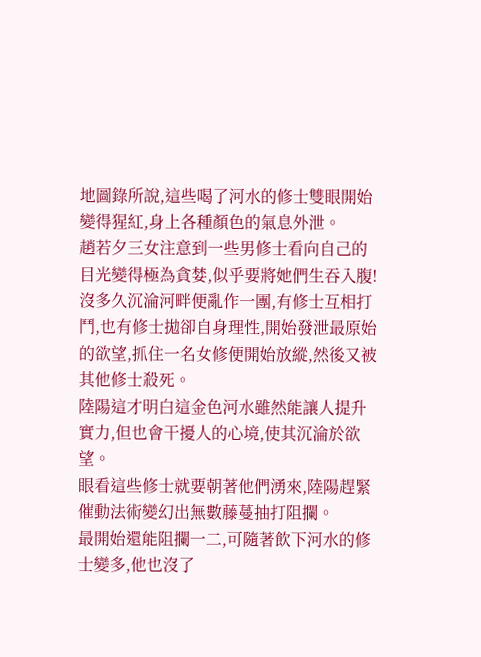地圖錄所說,這些喝了河水的修士雙眼開始變得猩紅,身上各種顏色的氣息外泄。
趙若夕三女注意到一些男修士看向自己的目光變得極為貪婪,似乎要將她們生吞入腹!
沒多久沉淪河畔便亂作一團,有修士互相打鬥,也有修士拋卻自身理性,開始發泄最原始的欲望,抓住一名女修便開始放縱,然後又被其他修士殺死。
陸陽這才明白這金色河水雖然能讓人提升實力,但也會干擾人的心境,使其沉淪於欲望。
眼看這些修士就要朝著他們湧來,陸陽趕緊催動法術變幻出無數藤蔓抽打阻攔。
最開始還能阻攔一二,可隨著飲下河水的修士變多,他也沒了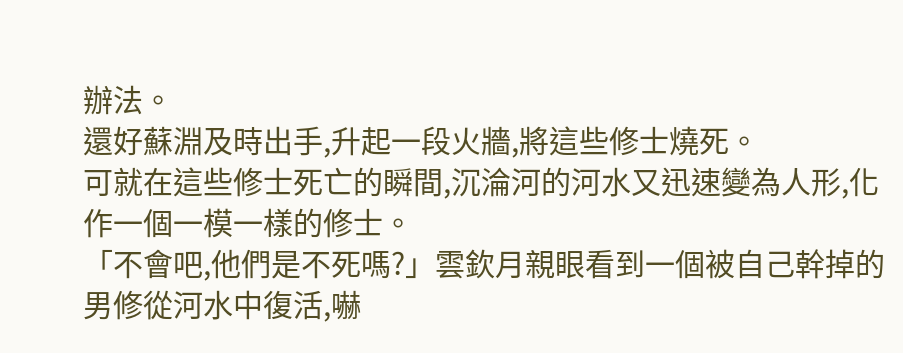辦法。
還好蘇淵及時出手,升起一段火牆,將這些修士燒死。
可就在這些修士死亡的瞬間,沉淪河的河水又迅速變為人形,化作一個一模一樣的修士。
「不會吧,他們是不死嗎?」雲欽月親眼看到一個被自己幹掉的男修從河水中復活,嚇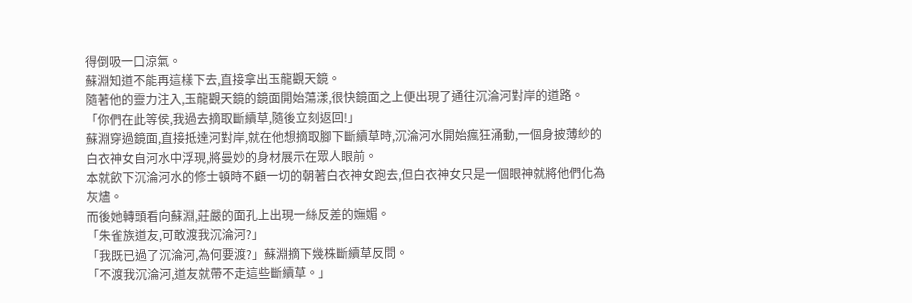得倒吸一口涼氣。
蘇淵知道不能再這樣下去,直接拿出玉龍觀天鏡。
隨著他的靈力注入,玉龍觀天鏡的鏡面開始蕩漾,很快鏡面之上便出現了通往沉淪河對岸的道路。
「你們在此等侯,我過去摘取斷續草,隨後立刻返回!」
蘇淵穿過鏡面,直接抵達河對岸,就在他想摘取腳下斷續草時,沉淪河水開始瘋狂涌動,一個身披薄紗的白衣神女自河水中浮現,將曼妙的身材展示在眾人眼前。
本就飲下沉淪河水的修士頓時不顧一切的朝著白衣神女跑去,但白衣神女只是一個眼神就將他們化為灰燼。
而後她轉頭看向蘇淵,莊嚴的面孔上出現一絲反差的嫵媚。
「朱雀族道友,可敢渡我沉淪河?」
「我既已過了沉淪河,為何要渡?」蘇淵摘下幾株斷續草反問。
「不渡我沉淪河,道友就帶不走這些斷續草。」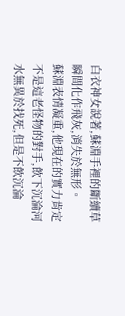白衣神女說著,蘇淵手裡的斷續草瞬間化作飛灰,消失於無形。
蘇淵表情凝重,他現在的實力肯定不是這老怪物的對手,飲下沉淪河水無異於找死,但是不飲沉淪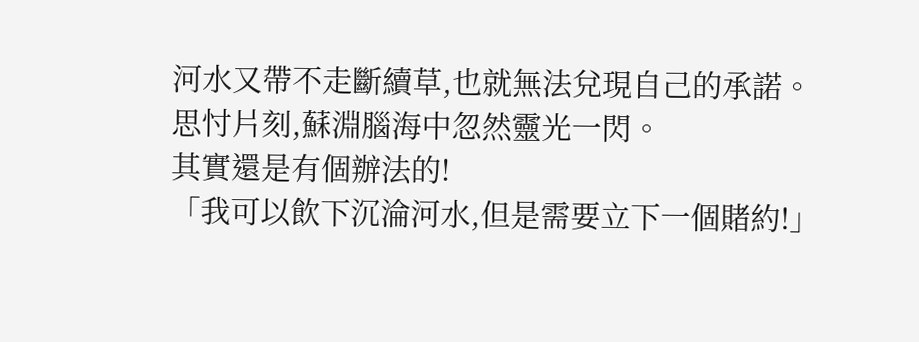河水又帶不走斷續草,也就無法兌現自己的承諾。
思忖片刻,蘇淵腦海中忽然靈光一閃。
其實還是有個辦法的!
「我可以飲下沉淪河水,但是需要立下一個賭約!」